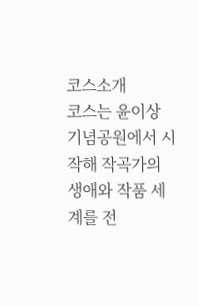코스소개
코스는 윤이상 기념공원에서 시작해 작곡가의 생애와 작품 세계를 전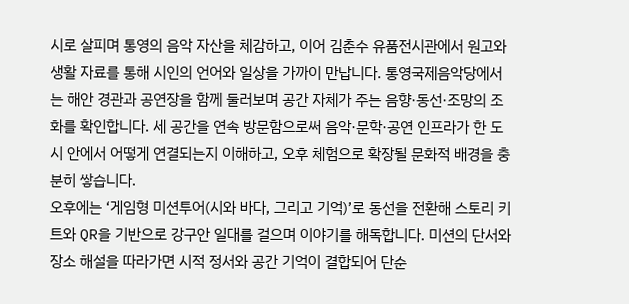시로 살피며 통영의 음악 자산을 체감하고, 이어 김춘수 유품전시관에서 원고와 생활 자료를 통해 시인의 언어와 일상을 가까이 만납니다. 통영국제음악당에서는 해안 경관과 공연장을 함께 둘러보며 공간 자체가 주는 음향·동선·조망의 조화를 확인합니다. 세 공간을 연속 방문함으로써 음악·문학·공연 인프라가 한 도시 안에서 어떻게 연결되는지 이해하고, 오후 체험으로 확장될 문화적 배경을 충분히 쌓습니다.
오후에는 ‘게임형 미션투어(시와 바다, 그리고 기억)’로 동선을 전환해 스토리 키트와 QR을 기반으로 강구안 일대를 걸으며 이야기를 해독합니다. 미션의 단서와 장소 해설을 따라가면 시적 정서와 공간 기억이 결합되어 단순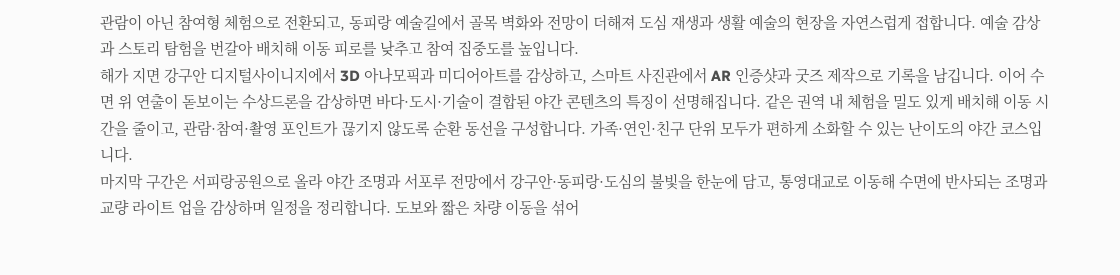관람이 아닌 참여형 체험으로 전환되고, 동피랑 예술길에서 골목 벽화와 전망이 더해져 도심 재생과 생활 예술의 현장을 자연스럽게 접합니다. 예술 감상과 스토리 탐험을 번갈아 배치해 이동 피로를 낮추고 참여 집중도를 높입니다.
해가 지면 강구안 디지털사이니지에서 3D 아나모픽과 미디어아트를 감상하고, 스마트 사진관에서 AR 인증샷과 굿즈 제작으로 기록을 남깁니다. 이어 수면 위 연출이 돋보이는 수상드론을 감상하면 바다·도시·기술이 결합된 야간 콘텐츠의 특징이 선명해집니다. 같은 권역 내 체험을 밀도 있게 배치해 이동 시간을 줄이고, 관람·참여·촬영 포인트가 끊기지 않도록 순환 동선을 구성합니다. 가족·연인·친구 단위 모두가 편하게 소화할 수 있는 난이도의 야간 코스입니다.
마지막 구간은 서피랑공원으로 올라 야간 조명과 서포루 전망에서 강구안·동피랑·도심의 불빛을 한눈에 담고, 통영대교로 이동해 수면에 반사되는 조명과 교량 라이트 업을 감상하며 일정을 정리합니다. 도보와 짧은 차량 이동을 섞어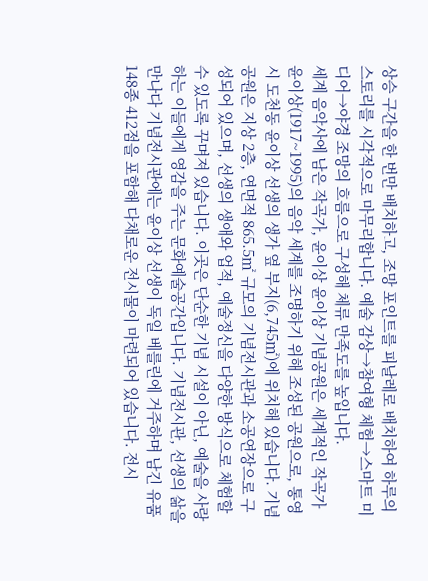상승 구간을 한 번만 배치하고, 조망 포인트를 피날레로 배치하여 하루의 스토리를 시각적으로 마무리합니다. 예술 감상→참여형 체험→스마트 미디어→야경 조망의 흐름으로 구성해 체류 만족도를 높입니다.
세계 음악사에 남은 작곡가, 윤이상 윤이상 기념공원은 세계적인 작곡가 윤이상(1917~1995)의 음악 세계를 조명하기 위해 조성된 공원으로, 통영시 도천동 윤이상 선생의 생가 옆 부지(6,745㎡)에 위치해 있습니다. 기념공원은 지상 2층, 연면적 865.5㎡ 규모의 기념전시관과 소공연장으로 구성되어 있으며, 선생의 생애와 업적, 예술정신을 다양한 방식으로 체험할 수 있도록 꾸며져 있습니다. 이곳은 단순한 기념 시설이 아닌, 예술을 사랑하는 이들에게 영감을 주는 문화예술공간입니다. 기념전시관, 선생의 삶을 만나다 기념전시관에는 윤이상 선생이 독일 베를린에 거주하며 남긴 유품 148종 412점을 포함해 다채로운 전시물이 마련되어 있습니다. 전시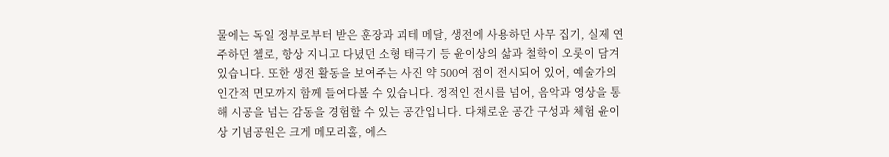물에는 독일 정부로부터 받은 훈장과 괴테 메달, 생전에 사용하던 사무 집기, 실제 연주하던 첼로, 항상 지니고 다녔던 소형 태극기 등 윤이상의 삶과 철학이 오롯이 담겨 있습니다. 또한 생전 활동을 보여주는 사진 약 500여 점이 전시되어 있어, 예술가의 인간적 면모까지 함께 들여다볼 수 있습니다. 정적인 전시를 넘어, 음악과 영상을 통해 시공을 넘는 감동을 경험할 수 있는 공간입니다. 다채로운 공간 구성과 체험 윤이상 기념공원은 크게 메모리홀, 에스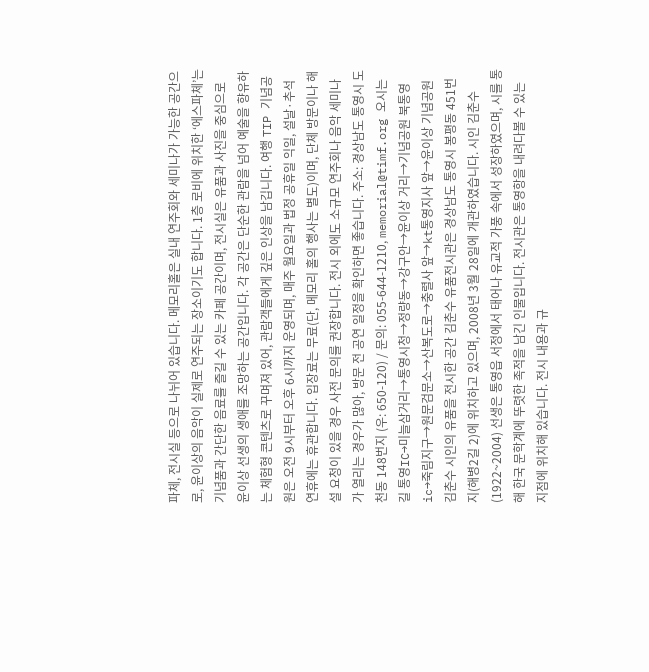파체, 전시실 등으로 나뉘어 있습니다. 메모리홀은 실내 연주회와 세미나가 가능한 공간으로, 윤이상의 음악이 실제로 연주되는 장소이기도 합니다. 1층 로비에 위치한 ‘에스파체’는 기념품과 간단한 음료를 즐길 수 있는 카페 공간이며, 전시실은 유품과 사진을 중심으로 윤이상 선생의 생애를 조망하는 공간입니다. 각 공간은 단순한 관람을 넘어 예술을 향유하는 체험형 콘텐츠로 꾸며져 있어, 관람객들에게 깊은 인상을 남깁니다. 여행 TIP 기념공원은 오전 9시부터 오후 6시까지 운영되며, 매주 월요일과 법정 공휴일 익일, 설날·추석 연휴에는 휴관합니다. 입장료는 무료(단, 메모리 홀의 행사는 별도)이며, 단체 방문이나 해설 요청이 있을 경우 사전 문의를 권장합니다. 전시 외에도 소규모 연주회나 음악 세미나가 열리는 경우가 많아, 방문 전 공연 일정을 확인하면 좋습니다. 주소: 경상남도 통영시 도천동 148번지 (우: 650-120) / 문의: 055-644-1210, memorial@timf.org 오시는 길 통영IC→미늘삼거리→통영시청→정량동→강구안→윤이상 거리→기념공원 북통영ic→죽림지구→원문검문소→산복도로→충렬사 앞→kt통영지사 앞→윤이상 기념공원
김춘수 시인의 유품을 전시한 공간 김춘수 유품전시관은 경상남도 통영시 봉평동 451번지(해병2길 2)에 위치하고 있으며, 2008년 3월 28일에 개관하였습니다. 시인 김춘수(1922~2004) 선생은 통영읍 서정에서 태어나 유교적 가풍 속에서 성장하였으며, 시를 통해 한국 문학계에 뚜렷한 족적을 남긴 인물입니다. 전시관은 통영항을 내려다볼 수 있는 지점에 위치해 있습니다. 전시 내용과 규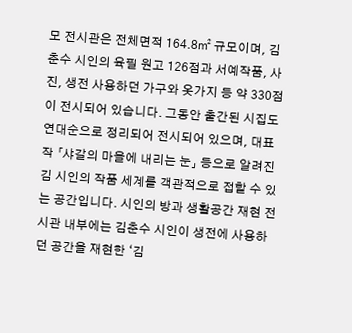모 전시관은 전체면적 164.8㎡ 규모이며, 김춘수 시인의 육필 원고 126점과 서예작품, 사진, 생전 사용하던 가구와 옷가지 등 약 330점이 전시되어 있습니다. 그동안 출간된 시집도 연대순으로 정리되어 전시되어 있으며, 대표작 「샤갈의 마을에 내리는 눈」 등으로 알려진 김 시인의 작품 세계를 객관적으로 접할 수 있는 공간입니다. 시인의 방과 생활공간 재현 전시관 내부에는 김춘수 시인이 생전에 사용하던 공간을 재현한 ‘김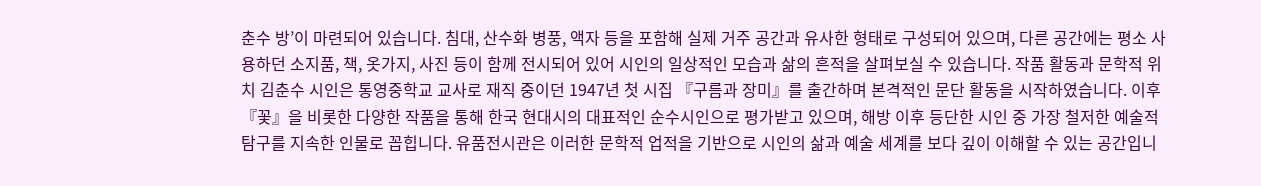춘수 방’이 마련되어 있습니다. 침대, 산수화 병풍, 액자 등을 포함해 실제 거주 공간과 유사한 형태로 구성되어 있으며, 다른 공간에는 평소 사용하던 소지품, 책, 옷가지, 사진 등이 함께 전시되어 있어 시인의 일상적인 모습과 삶의 흔적을 살펴보실 수 있습니다. 작품 활동과 문학적 위치 김춘수 시인은 통영중학교 교사로 재직 중이던 1947년 첫 시집 『구름과 장미』를 출간하며 본격적인 문단 활동을 시작하였습니다. 이후 『꽃』을 비롯한 다양한 작품을 통해 한국 현대시의 대표적인 순수시인으로 평가받고 있으며, 해방 이후 등단한 시인 중 가장 철저한 예술적 탐구를 지속한 인물로 꼽힙니다. 유품전시관은 이러한 문학적 업적을 기반으로 시인의 삶과 예술 세계를 보다 깊이 이해할 수 있는 공간입니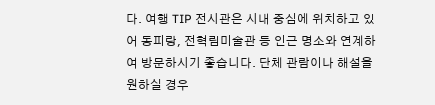다. 여행 TIP 전시관은 시내 중심에 위치하고 있어 동피랑, 전혁림미술관 등 인근 명소와 연계하여 방문하시기 좋습니다. 단체 관람이나 해설을 원하실 경우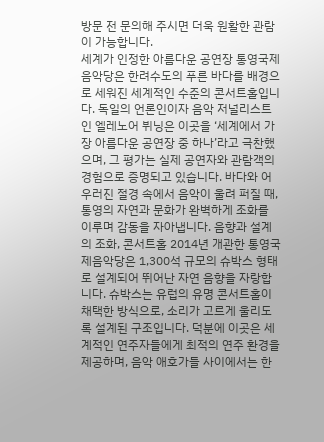방문 전 문의해 주시면 더욱 원활한 관람이 가능합니다.
세계가 인정한 아름다운 공연장 통영국제음악당은 한려수도의 푸른 바다를 배경으로 세워진 세계적인 수준의 콘서트홀입니다. 독일의 언론인이자 음악 저널리스트인 엘레노어 뷔닝은 이곳을 ‘세계에서 가장 아름다운 공연장 중 하나’라고 극찬했으며, 그 평가는 실제 공연자와 관람객의 경험으로 증명되고 있습니다. 바다와 어우러진 절경 속에서 음악이 울려 퍼질 때, 통영의 자연과 문화가 완벽하게 조화를 이루며 감동을 자아냅니다. 음향과 설계의 조화, 콘서트홀 2014년 개관한 통영국제음악당은 1,300석 규모의 슈박스 형태로 설계되어 뛰어난 자연 음향을 자랑합니다. 슈박스는 유럽의 유명 콘서트홀이 채택한 방식으로, 소리가 고르게 울리도록 설계된 구조입니다. 덕분에 이곳은 세계적인 연주자들에게 최적의 연주 환경을 제공하며, 음악 애호가들 사이에서는 한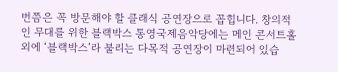번쯤은 꼭 방문해야 할 클래식 공연장으로 꼽힙니다. 창의적인 무대를 위한 블랙박스 통영국제음악당에는 메인 콘서트홀 외에 ‘블랙박스’라 불리는 다목적 공연장이 마련되어 있습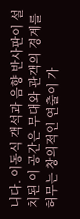니다. 이동식 객석과 음향 반사판이 설치된 이 공간은 무대와 관객의 경계를 허무는 창의적인 연출이 가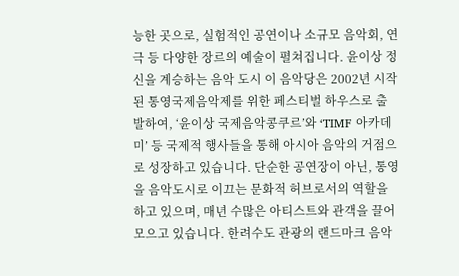능한 곳으로, 실험적인 공연이나 소규모 음악회, 연극 등 다양한 장르의 예술이 펼쳐집니다. 윤이상 정신을 계승하는 음악 도시 이 음악당은 2002년 시작된 통영국제음악제를 위한 페스티벌 하우스로 출발하여, ‘윤이상 국제음악콩쿠르’와 ‘TIMF 아카데미’ 등 국제적 행사들을 통해 아시아 음악의 거점으로 성장하고 있습니다. 단순한 공연장이 아닌, 통영을 음악도시로 이끄는 문화적 허브로서의 역할을 하고 있으며, 매년 수많은 아티스트와 관객을 끌어모으고 있습니다. 한려수도 관광의 랜드마크 음악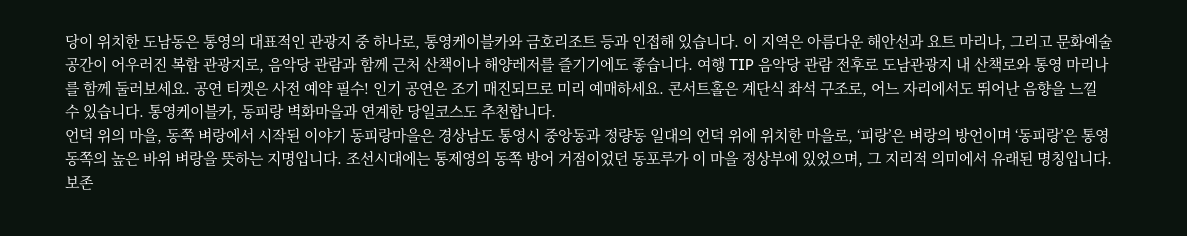당이 위치한 도남동은 통영의 대표적인 관광지 중 하나로, 통영케이블카와 금호리조트 등과 인접해 있습니다. 이 지역은 아름다운 해안선과 요트 마리나, 그리고 문화예술 공간이 어우러진 복합 관광지로, 음악당 관람과 함께 근처 산책이나 해양레저를 즐기기에도 좋습니다. 여행 TIP 음악당 관람 전후로 도남관광지 내 산책로와 통영 마리나를 함께 둘러보세요. 공연 티켓은 사전 예약 필수! 인기 공연은 조기 매진되므로 미리 예매하세요. 콘서트홀은 계단식 좌석 구조로, 어느 자리에서도 뛰어난 음향을 느낄 수 있습니다. 통영케이블카, 동피랑 벽화마을과 연계한 당일코스도 추천합니다.
언덕 위의 마을, 동쪽 벼랑에서 시작된 이야기 동피랑마을은 경상남도 통영시 중앙동과 정량동 일대의 언덕 위에 위치한 마을로, ‘피랑’은 벼랑의 방언이며 ‘동피랑’은 통영 동쪽의 높은 바위 벼랑을 뜻하는 지명입니다. 조선시대에는 통제영의 동쪽 방어 거점이었던 동포루가 이 마을 정상부에 있었으며, 그 지리적 의미에서 유래된 명칭입니다. 보존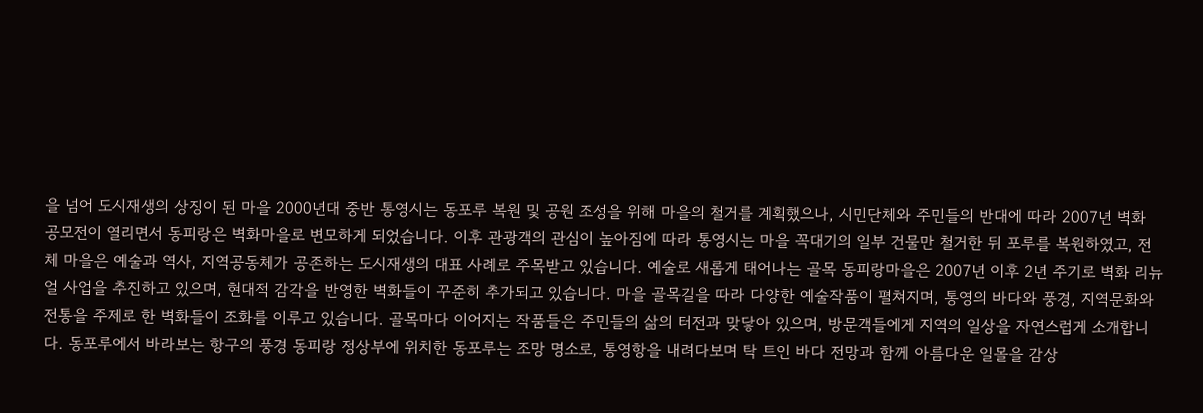을 넘어 도시재생의 상징이 된 마을 2000년대 중반 통영시는 동포루 복원 및 공원 조성을 위해 마을의 철거를 계획했으나, 시민단체와 주민들의 반대에 따라 2007년 벽화 공모전이 열리면서 동피랑은 벽화마을로 변모하게 되었습니다. 이후 관광객의 관심이 높아짐에 따라 통영시는 마을 꼭대기의 일부 건물만 철거한 뒤 포루를 복원하였고, 전체 마을은 예술과 역사, 지역공동체가 공존하는 도시재생의 대표 사례로 주목받고 있습니다. 예술로 새롭게 태어나는 골목 동피랑마을은 2007년 이후 2년 주기로 벽화 리뉴얼 사업을 추진하고 있으며, 현대적 감각을 반영한 벽화들이 꾸준히 추가되고 있습니다. 마을 골목길을 따라 다양한 예술작품이 펼쳐지며, 통영의 바다와 풍경, 지역문화와 전통을 주제로 한 벽화들이 조화를 이루고 있습니다. 골목마다 이어지는 작품들은 주민들의 삶의 터전과 맞닿아 있으며, 방문객들에게 지역의 일상을 자연스럽게 소개합니다. 동포루에서 바라보는 항구의 풍경 동피랑 정상부에 위치한 동포루는 조망 명소로, 통영항을 내려다보며 탁 트인 바다 전망과 함께 아름다운 일몰을 감상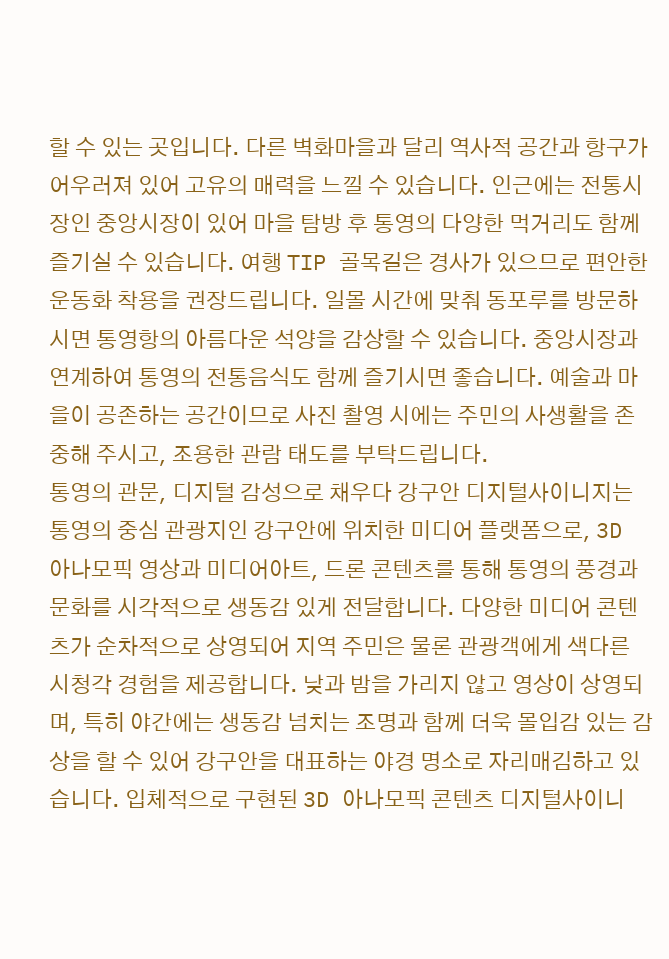할 수 있는 곳입니다. 다른 벽화마을과 달리 역사적 공간과 항구가 어우러져 있어 고유의 매력을 느낄 수 있습니다. 인근에는 전통시장인 중앙시장이 있어 마을 탐방 후 통영의 다양한 먹거리도 함께 즐기실 수 있습니다. 여행 TIP 골목길은 경사가 있으므로 편안한 운동화 착용을 권장드립니다. 일몰 시간에 맞춰 동포루를 방문하시면 통영항의 아름다운 석양을 감상할 수 있습니다. 중앙시장과 연계하여 통영의 전통음식도 함께 즐기시면 좋습니다. 예술과 마을이 공존하는 공간이므로 사진 촬영 시에는 주민의 사생활을 존중해 주시고, 조용한 관람 태도를 부탁드립니다.
통영의 관문, 디지털 감성으로 채우다 강구안 디지털사이니지는 통영의 중심 관광지인 강구안에 위치한 미디어 플랫폼으로, 3D 아나모픽 영상과 미디어아트, 드론 콘텐츠를 통해 통영의 풍경과 문화를 시각적으로 생동감 있게 전달합니다. 다양한 미디어 콘텐츠가 순차적으로 상영되어 지역 주민은 물론 관광객에게 색다른 시청각 경험을 제공합니다. 낮과 밤을 가리지 않고 영상이 상영되며, 특히 야간에는 생동감 넘치는 조명과 함께 더욱 몰입감 있는 감상을 할 수 있어 강구안을 대표하는 야경 명소로 자리매김하고 있습니다. 입체적으로 구현된 3D 아나모픽 콘텐츠 디지털사이니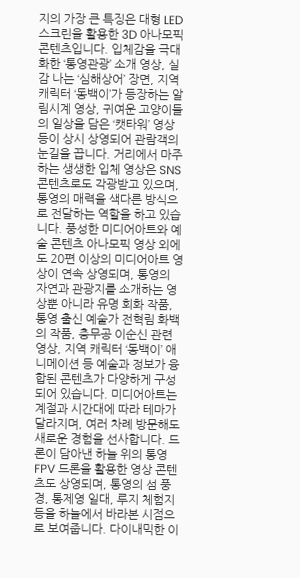지의 가장 큰 특징은 대형 LED 스크린을 활용한 3D 아나모픽 콘텐츠입니다. 입체감을 극대화한 ‘통영관광’ 소개 영상, 실감 나는 ‘심해상어’ 장면, 지역 캐릭터 ‘동백이’가 등장하는 알림시계 영상, 귀여운 고양이들의 일상을 담은 ‘캣타워’ 영상 등이 상시 상영되어 관람객의 눈길을 끕니다. 거리에서 마주하는 생생한 입체 영상은 SNS 콘텐츠로도 각광받고 있으며, 통영의 매력을 색다른 방식으로 전달하는 역할을 하고 있습니다. 풍성한 미디어아트와 예술 콘텐츠 아나모픽 영상 외에도 20편 이상의 미디어아트 영상이 연속 상영되며, 통영의 자연과 관광지를 소개하는 영상뿐 아니라 유명 회화 작품, 통영 출신 예술가 전혁림 화백의 작품, 충무공 이순신 관련 영상, 지역 캐릭터 ‘동백이’ 애니메이션 등 예술과 정보가 융합된 콘텐츠가 다양하게 구성되어 있습니다. 미디어아트는 계절과 시간대에 따라 테마가 달라지며, 여러 차례 방문해도 새로운 경험을 선사합니다. 드론이 담아낸 하늘 위의 통영 FPV 드론을 활용한 영상 콘텐츠도 상영되며, 통영의 섬 풍경, 통제영 일대, 루지 체험지 등을 하늘에서 바라본 시점으로 보여줍니다. 다이내믹한 이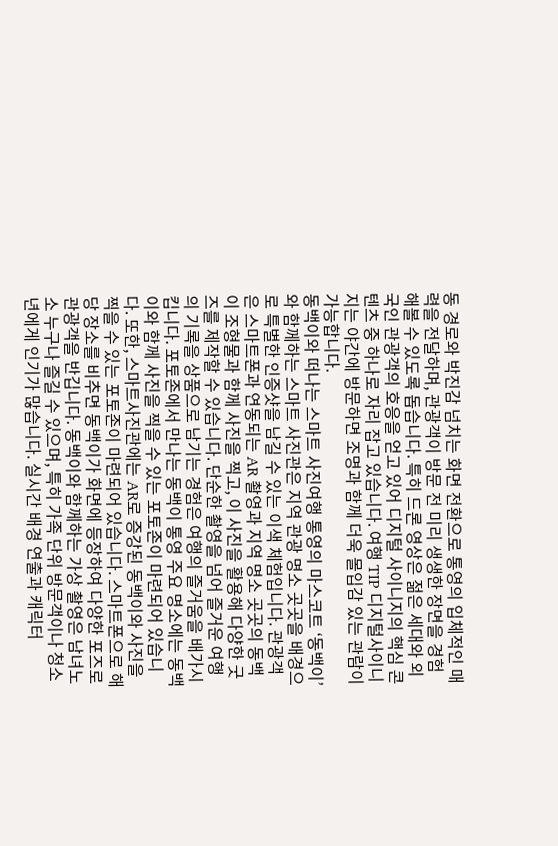동 경로와 박진감 넘치는 화면 전환으로 통영의 입체적인 매력을 전달하며, 관광객이 방문 전 미리 생생한 장면을 경험해볼 수 있도록 돕습니다. 특히 드론 영상은 젊은 세대와 외국인 관광객의 호응을 얻고 있어 디지털 사이니지의 핵심 콘텐츠 중 하나로 자리 잡고 있습니다. 여행 TIP 디지털사이니지는 야간에 방문하면 조명과 함께 더욱 몰입감 있는 관람이 가능합니다.
동백이와 떠나는 스마트 사진여행 통영의 마스코트 ‘동백이’와 함께하는 스마트 사진관은 지역 관광 명소 곳곳을 배경으로 특별한 인증샷을 남길 수 있는 이색 체험입니다. 관광객은 스마트폰과 연동되는 AR 촬영과 지역 명소 곳곳의 동백이 조형물과 함께 사진을 찍고, 이 사진을 활용해 다양한 굿즈를 제작할 수 있습니다. 단순한 촬영을 넘어 즐거운 여행의 기록을 상품으로 남기는 경험은 여행의 즐거움을 배가시킵니다. 포토존에서 만나는 동백이 통영 주요 명소에는 동백이와 함께 사진을 찍을 수 있는 포토존이 마련되어 있습니다. 또한, 스마트사진관에는 AR로 증강된 동백이와 사진을 찍을 수 있는 포토존이 마련되어 있습니다. 스마트폰으로 해당 장소를 비추면 동백이가 화면에 등장하여 다양한 포즈로 관광객을 반깁니다. 동백이와 함께하는 가상 촬영은 남녀노소 누구나 즐길 수 있으며, 특히 가족 단위 방문객이나 청소년에게 인기가 많습니다. 실시간 배경 연출과 캐릭터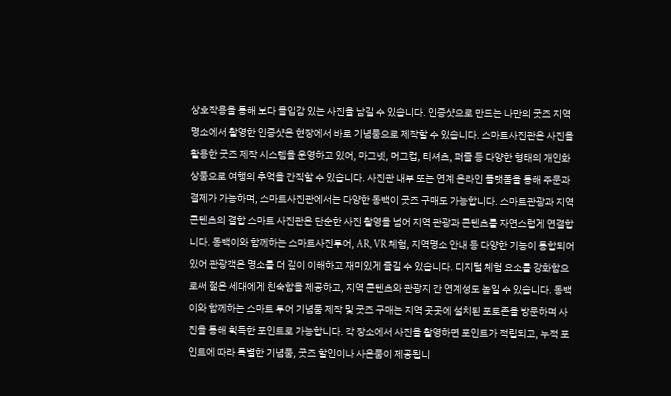상호작용을 통해 보다 몰입감 있는 사진을 남길 수 있습니다. 인증샷으로 만드는 나만의 굿즈 지역명소에서 촬영한 인증샷은 현장에서 바로 기념품으로 제작할 수 있습니다. 스마트사진관은 사진을 활용한 굿즈 제작 시스템을 운영하고 있어, 마그넷, 머그컵, 티셔츠, 퍼즐 등 다양한 형태의 개인화 상품으로 여행의 추억을 간직할 수 있습니다. 사진관 내부 또는 연계 온라인 플랫폼을 통해 주문과 결제가 가능하며, 스마트사진관에서는 다양한 동백이 굿즈 구매도 가능합니다. 스마트관광과 지역 콘텐츠의 결합 스마트 사진관은 단순한 사진 촬영을 넘어 지역 관광과 콘텐츠를 자연스럽게 연결합니다. 동백이와 함께하는 스마트사진투어, AR, VR 체험, 지역명소 안내 등 다양한 기능이 통합되어 있어 관광객은 명소를 더 깊이 이해하고 재미있게 즐길 수 있습니다. 디지털 체험 요소를 강화함으로써 젊은 세대에게 친숙함을 제공하고, 지역 콘텐츠와 관광지 간 연계성도 높일 수 있습니다. 동백이와 함께하는 스마트 투어 기념품 제작 및 굿즈 구매는 지역 곳곳에 설치된 포토존을 방문하며 사진을 통해 획득한 포인트로 가능합니다. 각 장소에서 사진을 촬영하면 포인트가 적립되고, 누적 포인트에 따라 특별한 기념품, 굿즈 할인이나 사은품이 제공됩니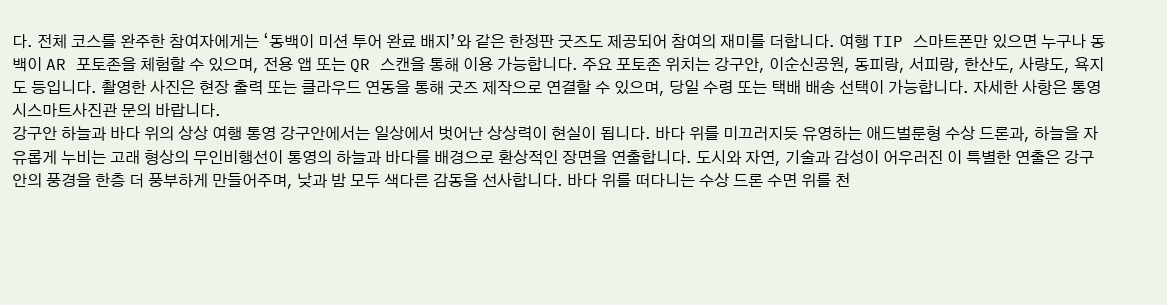다. 전체 코스를 완주한 참여자에게는 ‘동백이 미션 투어 완료 배지’와 같은 한정판 굿즈도 제공되어 참여의 재미를 더합니다. 여행 TIP 스마트폰만 있으면 누구나 동백이 AR 포토존을 체험할 수 있으며, 전용 앱 또는 QR 스캔을 통해 이용 가능합니다. 주요 포토존 위치는 강구안, 이순신공원, 동피랑, 서피랑, 한산도, 사량도, 욕지도 등입니다. 촬영한 사진은 현장 출력 또는 클라우드 연동을 통해 굿즈 제작으로 연결할 수 있으며, 당일 수령 또는 택배 배송 선택이 가능합니다. 자세한 사항은 통영시스마트사진관 문의 바랍니다.
강구안 하늘과 바다 위의 상상 여행 통영 강구안에서는 일상에서 벗어난 상상력이 현실이 됩니다. 바다 위를 미끄러지듯 유영하는 애드벌룬형 수상 드론과, 하늘을 자유롭게 누비는 고래 형상의 무인비행선이 통영의 하늘과 바다를 배경으로 환상적인 장면을 연출합니다. 도시와 자연, 기술과 감성이 어우러진 이 특별한 연출은 강구안의 풍경을 한층 더 풍부하게 만들어주며, 낮과 밤 모두 색다른 감동을 선사합니다. 바다 위를 떠다니는 수상 드론 수면 위를 천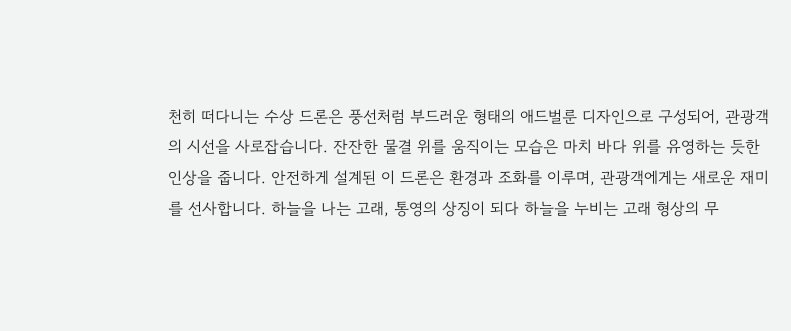천히 떠다니는 수상 드론은 풍선처럼 부드러운 형태의 애드벌룬 디자인으로 구성되어, 관광객의 시선을 사로잡습니다. 잔잔한 물결 위를 움직이는 모습은 마치 바다 위를 유영하는 듯한 인상을 줍니다. 안전하게 설계된 이 드론은 환경과 조화를 이루며, 관광객에게는 새로운 재미를 선사합니다. 하늘을 나는 고래, 통영의 상징이 되다 하늘을 누비는 고래 형상의 무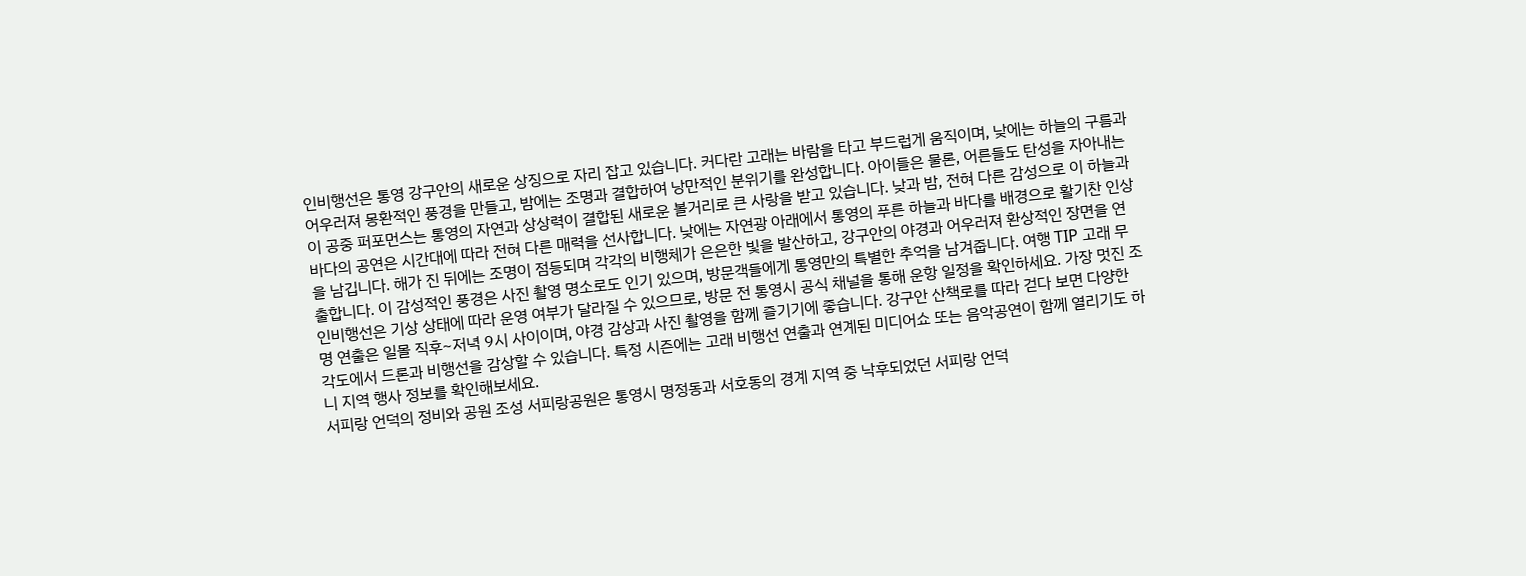인비행선은 통영 강구안의 새로운 상징으로 자리 잡고 있습니다. 커다란 고래는 바람을 타고 부드럽게 움직이며, 낮에는 하늘의 구름과 어우러져 몽환적인 풍경을 만들고, 밤에는 조명과 결합하여 낭만적인 분위기를 완성합니다. 아이들은 물론, 어른들도 탄성을 자아내는 이 공중 퍼포먼스는 통영의 자연과 상상력이 결합된 새로운 볼거리로 큰 사랑을 받고 있습니다. 낮과 밤, 전혀 다른 감성으로 이 하늘과 바다의 공연은 시간대에 따라 전혀 다른 매력을 선사합니다. 낮에는 자연광 아래에서 통영의 푸른 하늘과 바다를 배경으로 활기찬 인상을 남깁니다. 해가 진 뒤에는 조명이 점등되며 각각의 비행체가 은은한 빛을 발산하고, 강구안의 야경과 어우러져 환상적인 장면을 연출합니다. 이 감성적인 풍경은 사진 촬영 명소로도 인기 있으며, 방문객들에게 통영만의 특별한 추억을 남겨줍니다. 여행 TIP 고래 무인비행선은 기상 상태에 따라 운영 여부가 달라질 수 있으므로, 방문 전 통영시 공식 채널을 통해 운항 일정을 확인하세요. 가장 멋진 조명 연출은 일몰 직후~저녁 9시 사이이며, 야경 감상과 사진 촬영을 함께 즐기기에 좋습니다. 강구안 산책로를 따라 걷다 보면 다양한 각도에서 드론과 비행선을 감상할 수 있습니다. 특정 시즌에는 고래 비행선 연출과 연계된 미디어쇼 또는 음악공연이 함께 열리기도 하니 지역 행사 정보를 확인해보세요.
서피랑 언덕의 정비와 공원 조성 서피랑공원은 통영시 명정동과 서호동의 경계 지역 중 낙후되었던 서피랑 언덕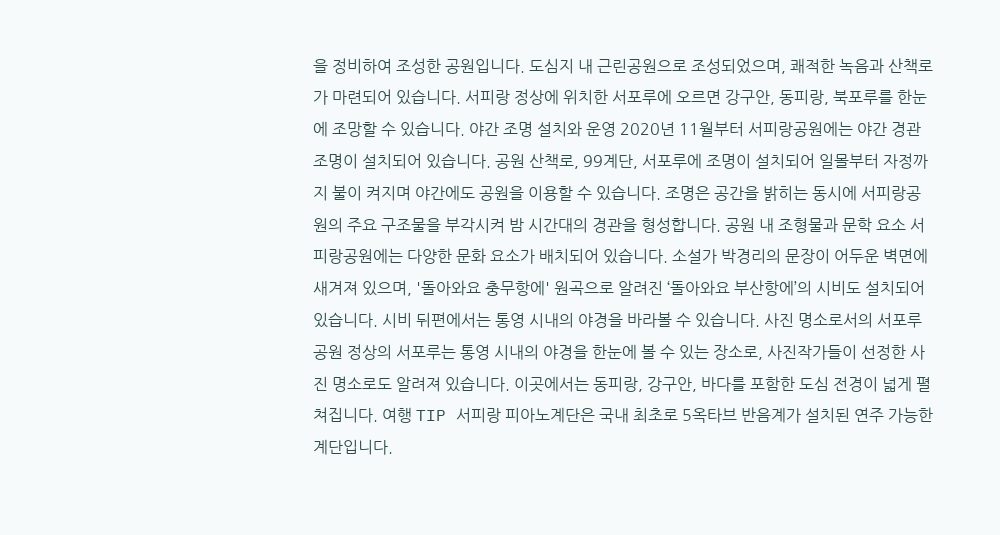을 정비하여 조성한 공원입니다. 도심지 내 근린공원으로 조성되었으며, 쾌적한 녹음과 산책로가 마련되어 있습니다. 서피랑 정상에 위치한 서포루에 오르면 강구안, 동피랑, 북포루를 한눈에 조망할 수 있습니다. 야간 조명 설치와 운영 2020년 11월부터 서피랑공원에는 야간 경관 조명이 설치되어 있습니다. 공원 산책로, 99계단, 서포루에 조명이 설치되어 일몰부터 자정까지 불이 켜지며 야간에도 공원을 이용할 수 있습니다. 조명은 공간을 밝히는 동시에 서피랑공원의 주요 구조물을 부각시켜 밤 시간대의 경관을 형성합니다. 공원 내 조형물과 문학 요소 서피랑공원에는 다양한 문화 요소가 배치되어 있습니다. 소설가 박경리의 문장이 어두운 벽면에 새겨져 있으며, '돌아와요 충무항에' 원곡으로 알려진 ‘돌아와요 부산항에’의 시비도 설치되어 있습니다. 시비 뒤편에서는 통영 시내의 야경을 바라볼 수 있습니다. 사진 명소로서의 서포루 공원 정상의 서포루는 통영 시내의 야경을 한눈에 볼 수 있는 장소로, 사진작가들이 선정한 사진 명소로도 알려져 있습니다. 이곳에서는 동피랑, 강구안, 바다를 포함한 도심 전경이 넓게 펼쳐집니다. 여행 TIP 서피랑 피아노계단은 국내 최초로 5옥타브 반음계가 설치된 연주 가능한 계단입니다.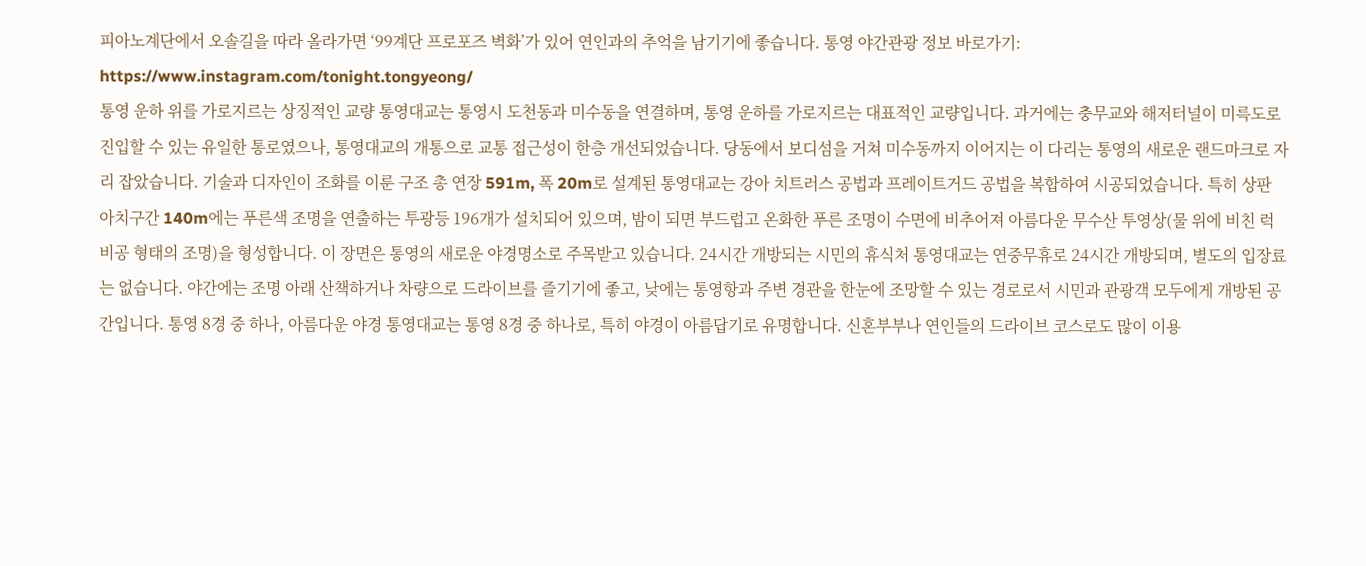피아노계단에서 오솔길을 따라 올라가면 ‘99계단 프로포즈 벽화’가 있어 연인과의 추억을 남기기에 좋습니다. 통영 야간관광 정보 바로가기: https://www.instagram.com/tonight.tongyeong/
통영 운하 위를 가로지르는 상징적인 교량 통영대교는 통영시 도천동과 미수동을 연결하며, 통영 운하를 가로지르는 대표적인 교량입니다. 과거에는 충무교와 해저터널이 미륵도로 진입할 수 있는 유일한 통로였으나, 통영대교의 개통으로 교통 접근성이 한층 개선되었습니다. 당동에서 보디섬을 거쳐 미수동까지 이어지는 이 다리는 통영의 새로운 랜드마크로 자리 잡았습니다. 기술과 디자인이 조화를 이룬 구조 총 연장 591m, 폭 20m로 설계된 통영대교는 강아 치트러스 공법과 프레이트거드 공법을 복합하여 시공되었습니다. 특히 상판 아치구간 140m에는 푸른색 조명을 연출하는 투광등 196개가 설치되어 있으며, 밤이 되면 부드럽고 온화한 푸른 조명이 수면에 비추어져 아름다운 무수산 투영상(물 위에 비친 럭비공 형태의 조명)을 형성합니다. 이 장면은 통영의 새로운 야경명소로 주목받고 있습니다. 24시간 개방되는 시민의 휴식처 통영대교는 연중무휴로 24시간 개방되며, 별도의 입장료는 없습니다. 야간에는 조명 아래 산책하거나 차량으로 드라이브를 즐기기에 좋고, 낮에는 통영항과 주변 경관을 한눈에 조망할 수 있는 경로로서 시민과 관광객 모두에게 개방된 공간입니다. 통영 8경 중 하나, 아름다운 야경 통영대교는 통영 8경 중 하나로, 특히 야경이 아름답기로 유명합니다. 신혼부부나 연인들의 드라이브 코스로도 많이 이용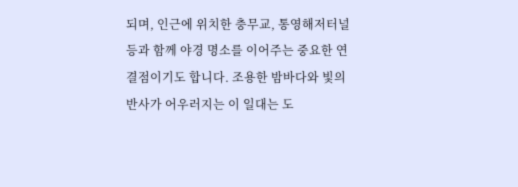되며, 인근에 위치한 충무교, 통영해저터널 등과 함께 야경 명소를 이어주는 중요한 연결점이기도 합니다. 조용한 밤바다와 빛의 반사가 어우러지는 이 일대는 도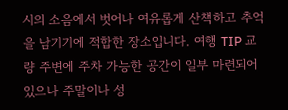시의 소음에서 벗어나 여유롭게 산책하고 추억을 남기기에 적합한 장소입니다. 여행 TIP 교량 주변에 주차 가능한 공간이 일부 마련되어 있으나 주말이나 성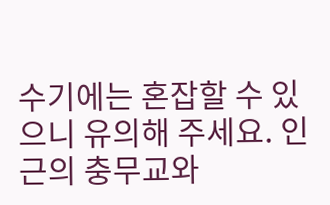수기에는 혼잡할 수 있으니 유의해 주세요. 인근의 충무교와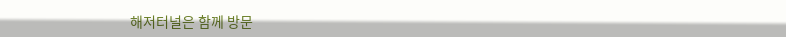해저터널은 함께 방문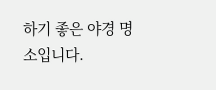하기 좋은 야경 명소입니다.